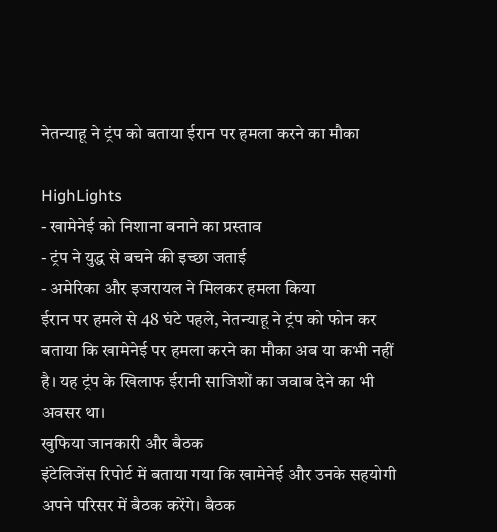नेतन्याहू ने ट्रंप को बताया ईरान पर हमला करने का मौका

HighLights
- खामेनेई को निशाना बनाने का प्रस्ताव
- ट्रंप ने युद्ध से बचने की इच्छा जताई
- अमेरिका और इजरायल ने मिलकर हमला किया
ईरान पर हमले से 48 घंटे पहले, नेतन्याहू ने ट्रंप को फोन कर बताया कि खामेनेई पर हमला करने का मौका अब या कभी नहीं है। यह ट्रंप के खिलाफ ईरानी साजिशों का जवाब देने का भी अवसर था।
खुफिया जानकारी और बैठक
इंटेलिजेंस रिपोर्ट में बताया गया कि खामेनेई और उनके सहयोगी अपने परिसर में बैठक करेंगे। बैठक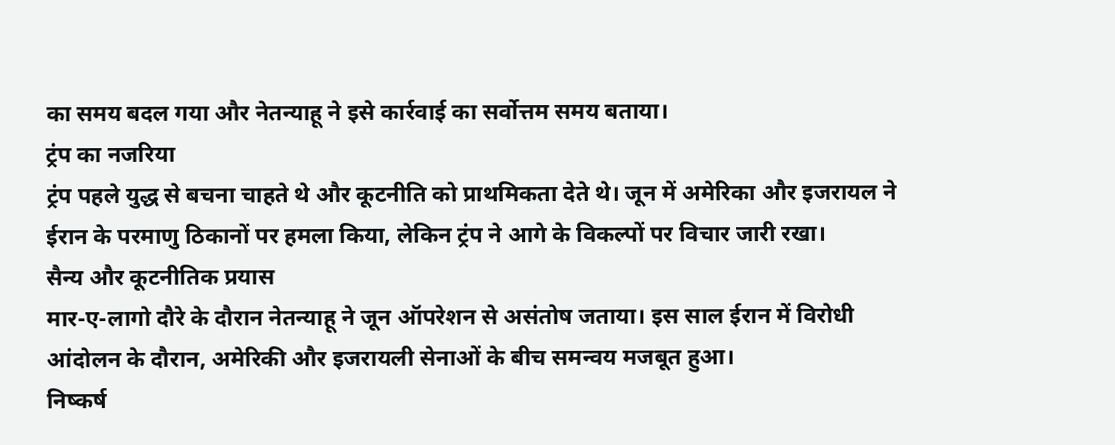का समय बदल गया और नेतन्याहू ने इसे कार्रवाई का सर्वोत्तम समय बताया।
ट्रंप का नजरिया
ट्रंप पहले युद्ध से बचना चाहते थे और कूटनीति को प्राथमिकता देते थे। जून में अमेरिका और इजरायल ने ईरान के परमाणु ठिकानों पर हमला किया, लेकिन ट्रंप ने आगे के विकल्पों पर विचार जारी रखा।
सैन्य और कूटनीतिक प्रयास
मार-ए-लागो दौरे के दौरान नेतन्याहू ने जून ऑपरेशन से असंतोष जताया। इस साल ईरान में विरोधी आंदोलन के दौरान, अमेरिकी और इजरायली सेनाओं के बीच समन्वय मजबूत हुआ।
निष्कर्ष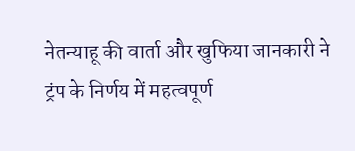नेतन्याहू की वार्ता और खुफिया जानकारी ने ट्रंप के निर्णय में महत्वपूर्ण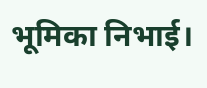भूमिका निभाई।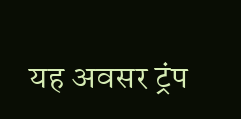यह अवसर ट्रंप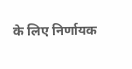के लिए निर्णायक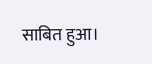साबित हुआ।